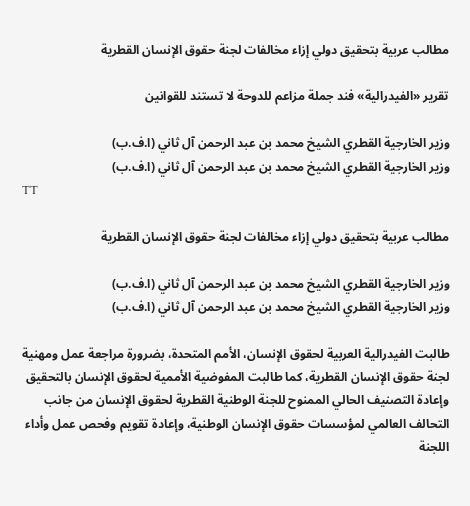مطالب عربية بتحقيق دولي إزاء مخالفات لجنة حقوق الإنسان القطرية

تقرير «الفيدرالية» فند جملة مزاعم للدوحة لا تستند للقوانين

وزير الخارجية القطري الشيخ محمد بن عبد الرحمن آل ثاني (ا.ف.ب)
وزير الخارجية القطري الشيخ محمد بن عبد الرحمن آل ثاني (ا.ف.ب)
TT

مطالب عربية بتحقيق دولي إزاء مخالفات لجنة حقوق الإنسان القطرية

وزير الخارجية القطري الشيخ محمد بن عبد الرحمن آل ثاني (ا.ف.ب)
وزير الخارجية القطري الشيخ محمد بن عبد الرحمن آل ثاني (ا.ف.ب)

طالبت الفيدرالية العربية لحقوق الإنسان، الأمم المتحدة، بضرورة مراجعة عمل ومهنية لجنة حقوق الإنسان القطرية، كما طالبت المفوضية الأممية لحقوق الإنسان بالتحقيق وإعادة التصنيف الحالي الممنوح للجنة الوطنية القطرية لحقوق الإنسان من جانب التحالف العالمي لمؤسسات حقوق الإنسان الوطنية، وإعادة تقويم وفحص عمل وأداء اللجنة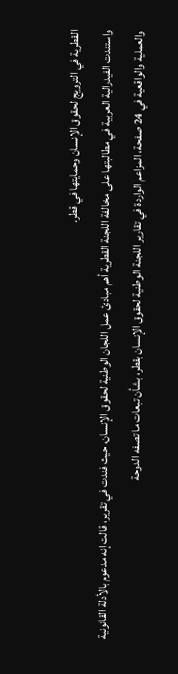القطرية في الترويج لحقوق الإنسان وحمايتها في قطر.
واستندت الفيدرالية العربية في مطالبتها على مخالفة اللجنة القطرية أهم مبادئ عمل اللجان الوطنية لحقوق الإنسان، حيث فندت في تقرير، قالت إنه مدعوم بالأدلة القانونية والعملية والواقعية في 24 صفحة، المزاعم الواردة في تقارير اللجنة الوطنية لحقوق الإنسان بقطر، بشأن تبعات ما تصفه الدوحة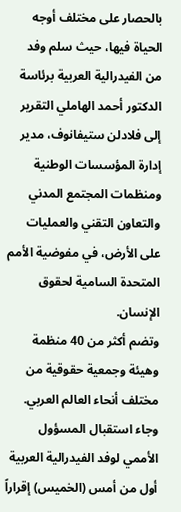بالحصار على مختلف أوجه الحياة فيها، حيث سلم وفد من الفيدرالية العربية برئاسة الدكتور أحمد الهاملي التقرير إلى فلادلن ستيفانوف، مدير إدارة المؤسسات الوطنية ومنظمات المجتمع المدني والتعاون التقني والعمليات على الأرض، في مفوضية الأمم المتحدة السامية لحقوق الإنسان.
وتضم أكثر من 40 منظمة وهيئة وجمعية حقوقية من مختلف أنحاء العالم العربي. وجاء استقبال المسؤول الأممي لوفد الفيدرالية العربية أول من أمس (الخميس) إقراراً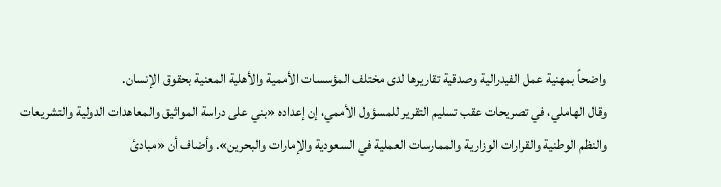واضحاً بمهنية عمل الفيدرالية وصدقية تقاريرها لدى مختلف المؤسسات الأممية والأهلية المعنية بحقوق الإنسان.
وقال الهاملي، في تصريحات عقب تسليم التقرير للمسؤول الأممي، إن إعداده «بني على دراسة المواثيق والمعاهدات الدولية والتشريعات والنظم الوطنية والقرارات الوزارية والممارسات العملية في السعودية والإمارات والبحرين». وأضاف أن «مبادئ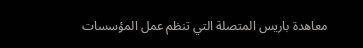معاهدة باريس المتصلة التي تنظم عمل المؤسسات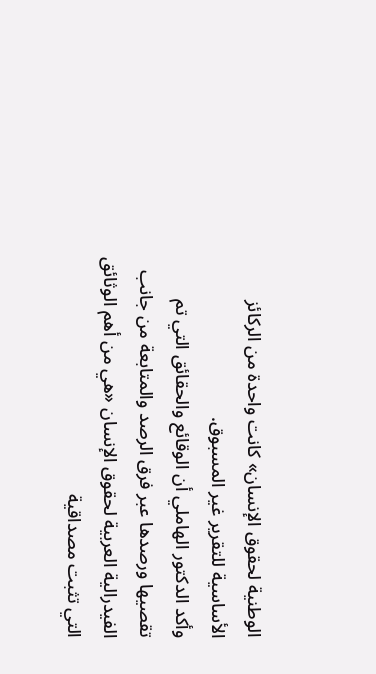الوطنية لحقوق الإنسان» كانت واحدة من الركائز الأساسية للتقرير غير المسبوق.
وأكد الدكتور الهاملي أن الوقائع والحقائق التي تم تقصيها ورصدها عبر فرق الرصد والمتابعة من جانب الفيدرالية العربية لحقوق الإنسان «هي من أهم الوثائق التي تثبت مصداقية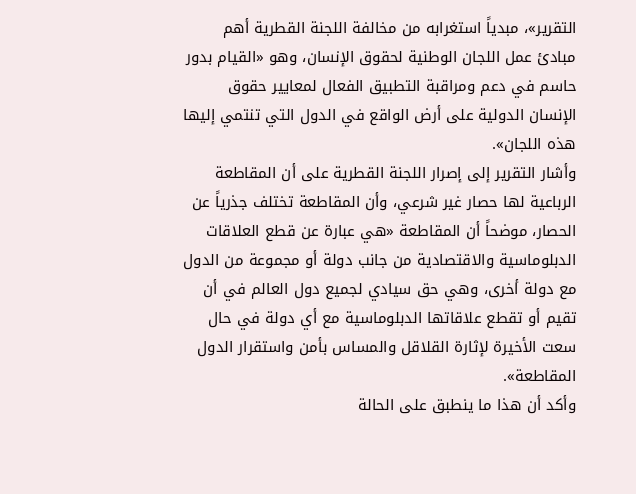التقرير»، مبدياً استغرابه من مخالفة اللجنة القطرية أهم مبادئ عمل اللجان الوطنية لحقوق الإنسان، وهو «القيام بدور حاسم في دعم ومراقبة التطبيق الفعال لمعايير حقوق الإنسان الدولية على أرض الواقع في الدول التي تنتمي إليها هذه اللجان».
وأشار التقرير إلى إصرار اللجنة القطرية على أن المقاطعة الرباعية لها حصار غير شرعي، وأن المقاطعة تختلف جذرياً عن الحصار، موضحاً أن المقاطعة «هي عبارة عن قطع العلاقات الدبلوماسية والاقتصادية من جانب دولة أو مجموعة من الدول مع دولة أخرى، وهي حق سيادي لجميع دول العالم في أن تقيم أو تقطع علاقاتها الدبلوماسية مع أي دولة في حال سعت الأخيرة لإثارة القلاقل والمساس بأمن واستقرار الدول المقاطعة».
وأكد أن هذا ما ينطبق على الحالة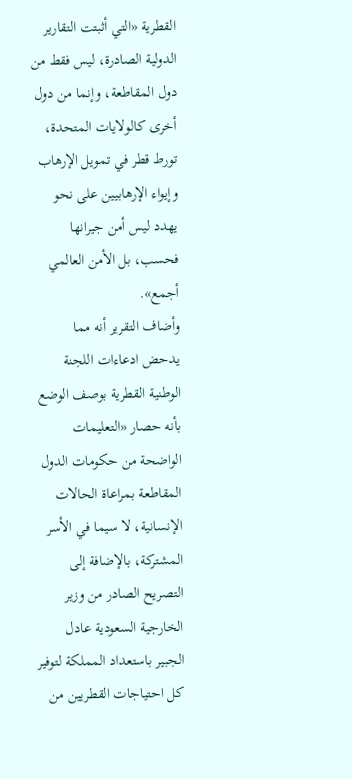القطرية «التي أثبتت التقارير الدولية الصادرة، ليس فقط من دول المقاطعة، وإنما من دول أخرى كالولايات المتحدة، تورط قطر في تمويل الإرهاب وإيواء الإرهابيين على نحو يهدد ليس أمن جيرانها فحسب، بل الأمن العالمي أجمع».
وأضاف التقرير أنه مما يدحض ادعاءات اللجنة الوطنية القطرية بوصف الوضع بأنه حصار «التعليمات الواضحة من حكومات الدول المقاطعة بمراعاة الحالات الإنسانية، لا سيما في الأسر المشتركة، بالإضافة إلى التصريح الصادر من وزير الخارجية السعودية عادل الجبير باستعداد المملكة لتوفير كل احتياجات القطريين من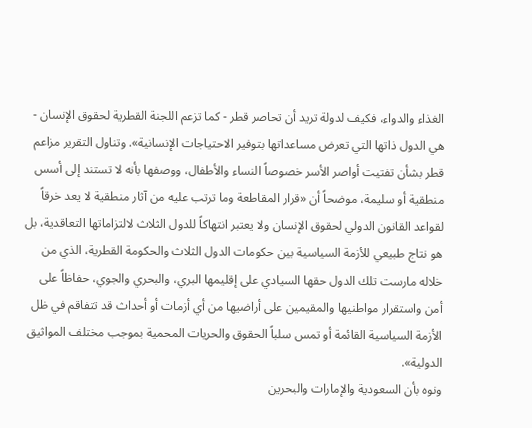الغذاء والدواء، فكيف لدولة تريد أن تحاصر قطر - كما تزعم اللجنة القطرية لحقوق الإنسان - هي الدول ذاتها التي تعرض مساعداتها بتوفير الاحتياجات الإنسانية». وتناول التقرير مزاعم قطر بشأن تفتيت أواصر الأسر خصوصاً النساء والأطفال، ووصفها بأنه لا تستند إلى أسس منطقية أو سليمة، موضحاً أن «قرار المقاطعة وما ترتب عليه من آثار منطقية لا يعد خرقاً لقواعد القانون الدولي لحقوق الإنسان ولا يعتبر انتهاكاً للدول الثلاث لالتزاماتها التعاقدية، بل هو نتاج طبيعي للأزمة السياسية بين حكومات الدول الثلاث والحكومة القطرية، الذي من خلاله مارست تلك الدول حقها السيادي على إقليمها البري، والبحري والجوي، حفاظاً على أمن واستقرار مواطنيها والمقيمين على أراضيها من أي أزمات أو أحداث قد تتفاقم في ظل الأزمة السياسية القائمة أو تمس سلباً الحقوق والحريات المحمية بموجب مختلف المواثيق الدولية».
ونوه بأن السعودية والإمارات والبحرين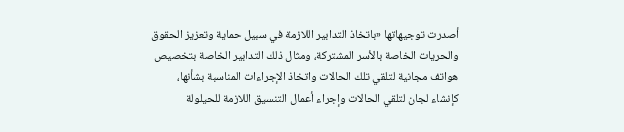أصدرت توجيهاتها «باتخاذ التدابير اللازمة في سبيل حماية وتعزيز الحقوق والحريات الخاصة بالأسر المشتركة، ومثال ذلك التدابير الخاصة بتخصيص هواتف مجانية لتلقي تلك الحالات واتخاذ الإجراءات المناسبة بشأنها، كإنشاء لجان لتلقي الحالات وإجراء أعمال التنسيق اللازمة للحيلولة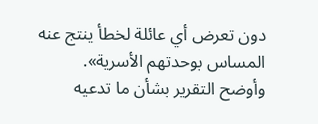دون تعرض أي عائلة لخطأ ينتج عنه المساس بوحدتهم الأسرية».
وأوضح التقرير بشأن ما تدعيه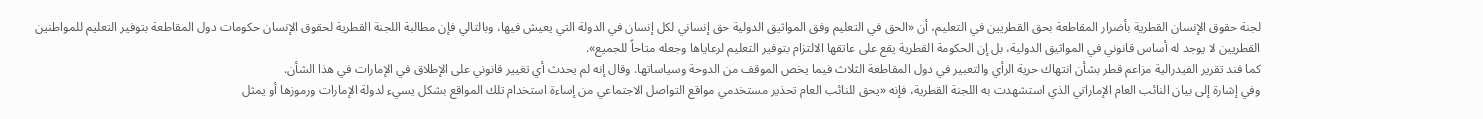لجنة حقوق الإنسان القطرية بأضرار المقاطعة بحق القطريين في التعليم، أن «الحق في التعليم وفق المواثيق الدولية حق إنساني لكل إنسان في الدولة التي يعيش فيها، وبالتالي فإن مطالبة اللجنة القطرية لحقوق الإنسان حكومات دول المقاطعة بتوفير التعليم للمواطنين القطريين لا يوجد له أساس قانوني في المواثيق الدولية، بل إن الحكومة القطرية يقع على عاتقها الالتزام بتوفير التعليم لرعاياها وجعله متاحاً للجميع».
كما فند تقرير الفيدرالية مزاعم قطر بشأن انتهاك حرية الرأي والتعبير في دول المقاطعة الثلاث فيما يخص الموقف من الدوحة وسياساتها. وقال إنه لم يحدث أي تغيير قانوني على الإطلاق في الإمارات في هذا الشأن.
وفي إشارة إلى بيان النائب العام الإماراتي الذي استشهدت به اللجنة القطرية، فإنه «يحق للنائب العام تحذير مستخدمي مواقع التواصل الاجتماعي من إساءة استخدام تلك المواقع بشكل يسيء لدولة الإمارات ورموزها أو يمثل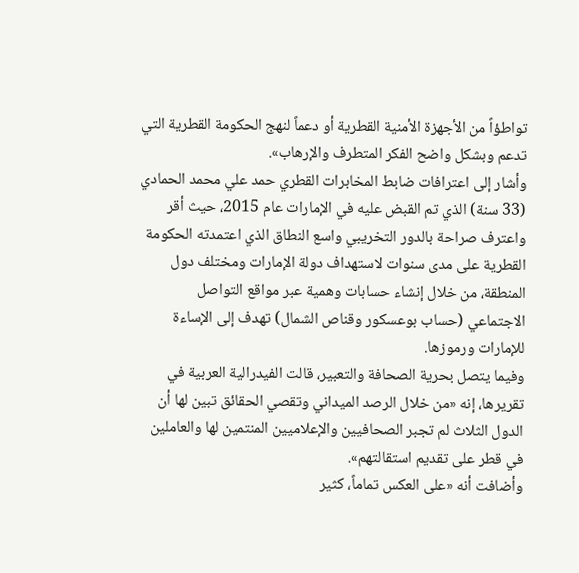تواطؤاً من الأجهزة الأمنية القطرية أو دعماً لنهج الحكومة القطرية التي تدعم وبشكل واضح الفكر المتطرف والإرهاب».
وأشار إلى اعترافات ضابط المخابرات القطري حمد علي محمد الحمادي (33 سنة) الذي تم القبض عليه في الإمارات عام 2015، حيث أقر واعترف صراحة بالدور التخريبي واسع النطاق الذي اعتمدته الحكومة القطرية على مدى سنوات لاستهداف دولة الإمارات ومختلف دول المنطقة، من خلال إنشاء حسابات وهمية عبر مواقع التواصل الاجتماعي (حساب بوعسكور وقناص الشمال) تهدف إلى الإساءة للإمارات ورموزها.
وفيما يتصل بحرية الصحافة والتعبير، قالت الفيدرالية العربية في تقريرها، إنه «من خلال الرصد الميداني وتقصي الحقائق تبين لها أن الدول الثلاث لم تجبر الصحافيين والإعلاميين المنتمين لها والعاملين في قطر على تقديم استقالتهم».
وأضافت أنه «على العكس تماماً، كثير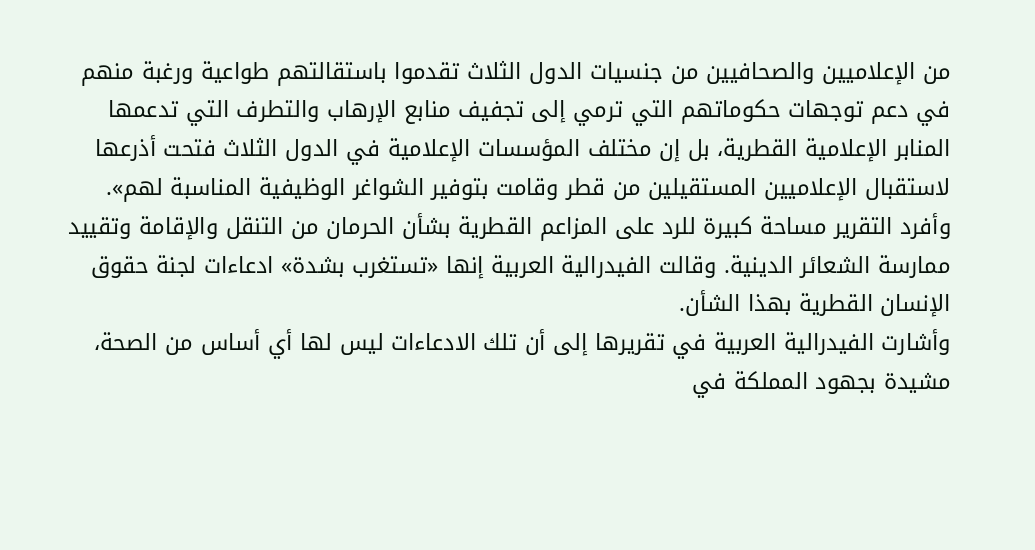من الإعلاميين والصحافيين من جنسيات الدول الثلاث تقدموا باستقالتهم طواعية ورغبة منهم في دعم توجهات حكوماتهم التي ترمي إلى تجفيف منابع الإرهاب والتطرف التي تدعمها المنابر الإعلامية القطرية، بل إن مختلف المؤسسات الإعلامية في الدول الثلاث فتحت أذرعها لاستقبال الإعلاميين المستقيلين من قطر وقامت بتوفير الشواغر الوظيفية المناسبة لهم».
وأفرد التقرير مساحة كبيرة للرد على المزاعم القطرية بشأن الحرمان من التنقل والإقامة وتقييد ممارسة الشعائر الدينية. وقالت الفيدرالية العربية إنها «تستغرب بشدة» ادعاءات لجنة حقوق الإنسان القطرية بهذا الشأن.
وأشارت الفيدرالية العربية في تقريرها إلى أن تلك الادعاءات ليس لها أي أساس من الصحة، مشيدة بجهود المملكة في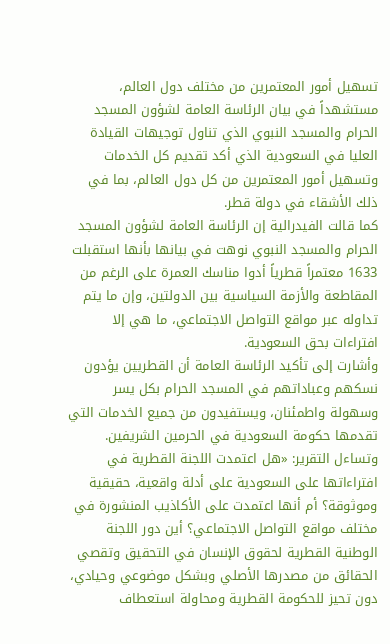تسهيل أمور المعتمرين من مختلف دول العالم، مستشهداً في بيان الرئاسة العامة لشؤون المسجد الحرام والمسجد النبوي الذي تناول توجيهات القيادة العليا في السعودية الذي أكد تقديم كل الخدمات وتسهيل أمور المعتمرين من كل دول العالم، بما في ذلك الأشقاء في دولة قطر.
كما قالت الفيدرالية إن الرئاسة العامة لشؤون المسجد الحرام والمسجد النبوي نوهت في بيانها بأنها استقبلت 1633 معتمراً قطرياً أدوا مناسك العمرة على الرغم من المقاطعة والأزمة السياسية بين الدولتين، وإن ما يتم تداوله عبر مواقع التواصل الاجتماعي، ما هي إلا افتراءات بحق السعودية.
وأشارت إلى تأكيد الرئاسة العامة أن القطريين يؤدون نسكهم وعباداتهم في المسجد الحرام بكل يسر وسهولة واطمئنان، ويستفيدون من جميع الخدمات التي تقدمها حكومة السعودية في الحرمين الشريفين.
وتساءل التقرير: «هل اعتمدت اللجنة القطرية في افتراءاتها على السعودية على أدلة واقعية، حقيقية وموثوقة؟ أم أنها اعتمدت على الأكاذيب المنشورة في مختلف مواقع التواصل الاجتماعي؟ أين دور اللجنة الوطنية القطرية لحقوق الإنسان في التحقيق وتقصي الحقائق من مصدرها الأصلي وبشكل موضوعي وحيادي، دون تحيز للحكومة القطرية ومحاولة استعطاف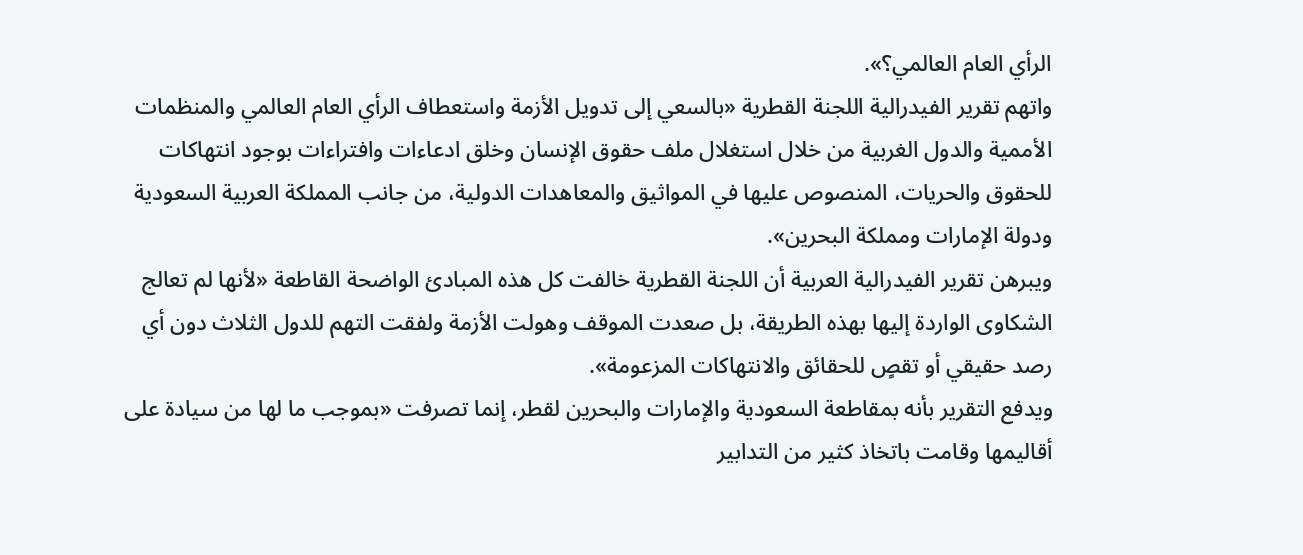الرأي العام العالمي؟».
واتهم تقرير الفيدرالية اللجنة القطرية «بالسعي إلى تدويل الأزمة واستعطاف الرأي العام العالمي والمنظمات الأممية والدول الغربية من خلال استغلال ملف حقوق الإنسان وخلق ادعاءات وافتراءات بوجود انتهاكات للحقوق والحريات، المنصوص عليها في المواثيق والمعاهدات الدولية، من جانب المملكة العربية السعودية ودولة الإمارات ومملكة البحرين».
ويبرهن تقرير الفيدرالية العربية أن اللجنة القطرية خالفت كل هذه المبادئ الواضحة القاطعة «لأنها لم تعالج الشكاوى الواردة إليها بهذه الطريقة، بل صعدت الموقف وهولت الأزمة ولفقت التهم للدول الثلاث دون أي رصد حقيقي أو تقصٍ للحقائق والانتهاكات المزعومة».
ويدفع التقرير بأنه بمقاطعة السعودية والإمارات والبحرين لقطر، إنما تصرفت «بموجب ما لها من سيادة على أقاليمها وقامت باتخاذ كثير من التدابير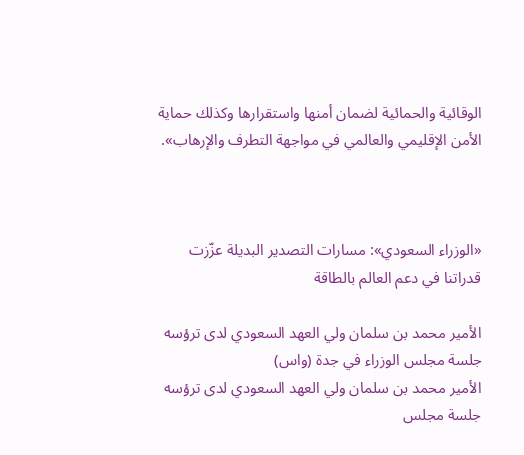الوقائية والحمائية لضمان أمنها واستقرارها وكذلك حماية الأمن الإقليمي والعالمي في مواجهة التطرف والإرهاب».



«الوزراء السعودي»: مسارات التصدير البديلة عزّزت قدراتنا في دعم العالم بالطاقة

الأمير محمد بن سلمان ولي العهد السعودي لدى ترؤسه جلسة مجلس الوزراء في جدة (واس)
الأمير محمد بن سلمان ولي العهد السعودي لدى ترؤسه جلسة مجلس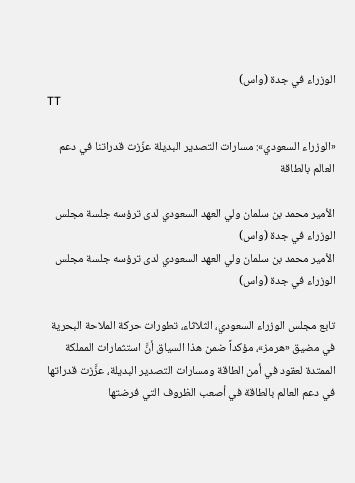الوزراء في جدة (واس)
TT

«الوزراء السعودي»: مسارات التصدير البديلة عزّزت قدراتنا في دعم العالم بالطاقة

الأمير محمد بن سلمان ولي العهد السعودي لدى ترؤسه جلسة مجلس الوزراء في جدة (واس)
الأمير محمد بن سلمان ولي العهد السعودي لدى ترؤسه جلسة مجلس الوزراء في جدة (واس)

تابع مجلس الوزراء السعودي، الثلاثاء، تطورات حركة الملاحة البحرية في مضيق «هرمز»، مؤكداً ضمن هذا السياق أنَّ استثمارات المملكة الممتدة لعقود في أمن الطاقة ومسارات التصدير البديلة، عزَّزت قدراتها في دعم العالم بالطاقة في أصعب الظروف التي فرضتها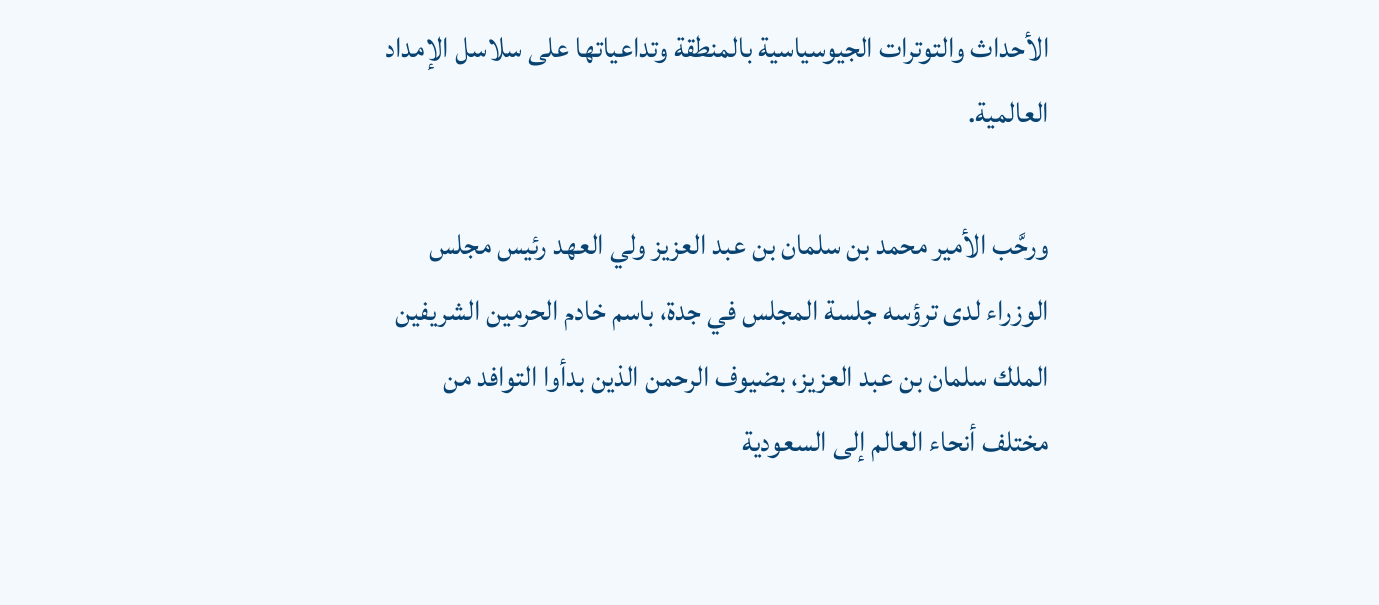الأحداث والتوترات الجيوسياسية بالمنطقة وتداعياتها على سلاسل الإمداد العالمية.

ورحَّب الأمير محمد بن سلمان بن عبد العزيز ولي العهد رئيس مجلس الوزراء لدى ترؤسه جلسة المجلس في جدة، باسم خادم الحرمين الشريفين الملك سلمان بن عبد العزيز، بضيوف الرحمن الذين بدأوا التوافد من مختلف أنحاء العالم إلى السعودية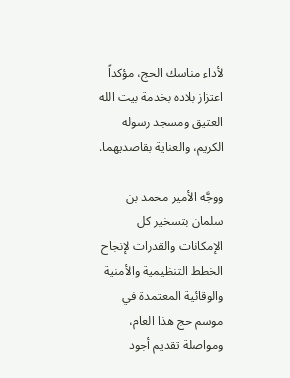لأداء مناسك الحج، مؤكداً اعتزاز بلاده بخدمة بيت الله العتيق ومسجد رسوله الكريم، والعناية بقاصديهما.

ووجَّه الأمير محمد بن سلمان بتسخير كل الإمكانات والقدرات لإنجاح الخطط التنظيمية والأمنية والوقائية المعتمدة في موسم حج هذا العام، ومواصلة تقديم أجود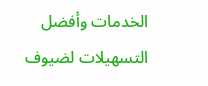الخدمات وأفضل التسهيلات لضيوف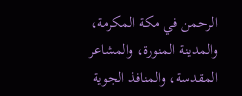الرحمن في مكة المكرمة، والمدينة المنورة، والمشاعر المقدسة، والمنافذ الجوية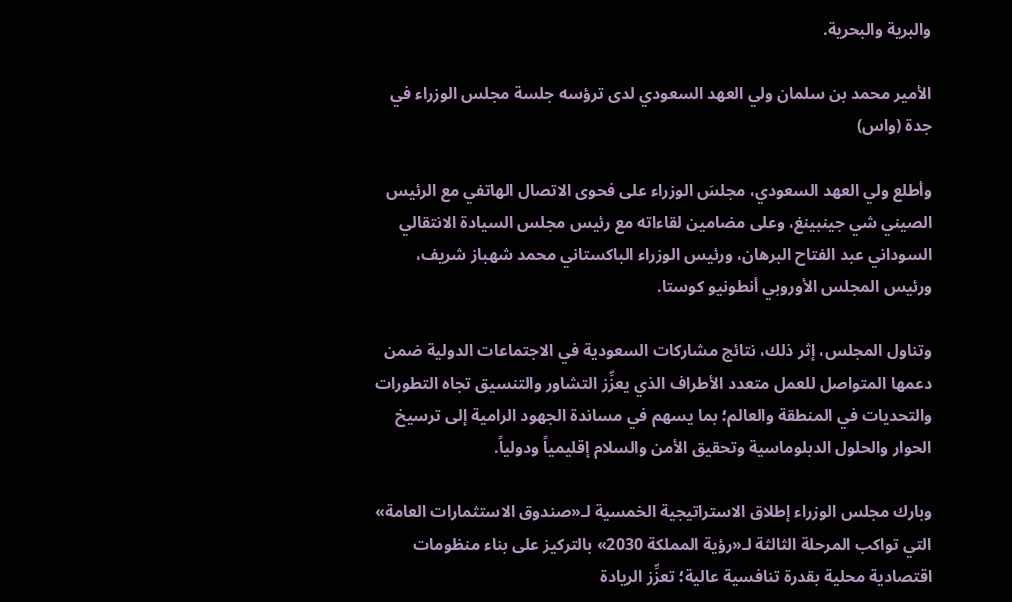والبرية والبحرية.

الأمير محمد بن سلمان ولي العهد السعودي لدى ترؤسه جلسة مجلس الوزراء في جدة (واس)

وأطلع ولي العهد السعودي، مجلسَ الوزراء على فحوى الاتصال الهاتفي مع الرئيس الصيني شي جينبينغ، وعلى مضامين لقاءاته مع رئيس مجلس السيادة الانتقالي السوداني عبد الفتاح البرهان، ورئيس الوزراء الباكستاني محمد شهباز شريف، ورئيس المجلس الأوروبي أنطونيو كوستا.

وتناول المجلس، إثر ذلك، نتائج مشاركات السعودية في الاجتماعات الدولية ضمن دعمها المتواصل للعمل متعدد الأطراف الذي يعزِّز التشاور والتنسيق تجاه التطورات والتحديات في المنطقة والعالم؛ بما يسهم في مساندة الجهود الرامية إلى ترسيخ الحوار والحلول الدبلوماسية وتحقيق الأمن والسلام إقليمياً ودولياً.

وبارك مجلس الوزراء إطلاق الاستراتيجية الخمسية لـ«صندوق الاستثمارات العامة» التي تواكب المرحلة الثالثة لـ«رؤية المملكة 2030» بالتركيز على بناء منظومات اقتصادية محلية بقدرة تنافسية عالية؛ تعزِّز الريادة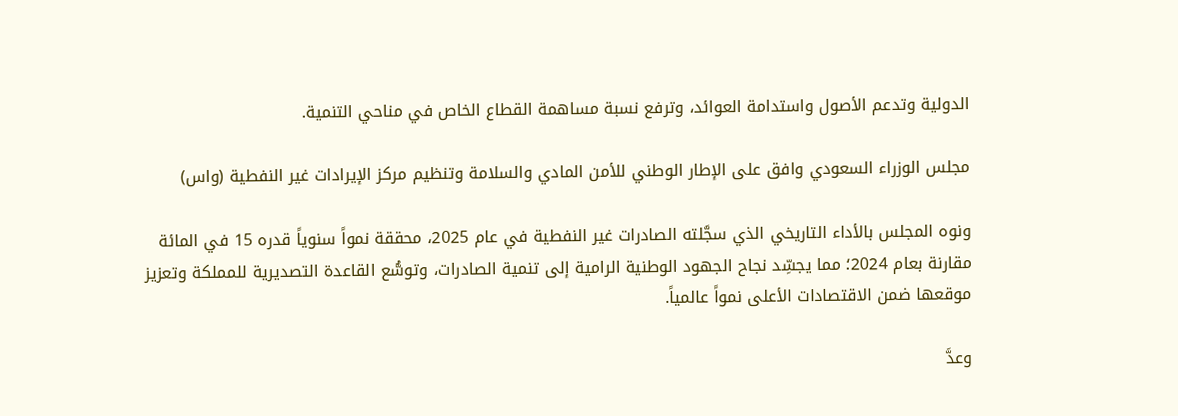الدولية وتدعم الأصول واستدامة العوائد، وترفع نسبة مساهمة القطاع الخاص في مناحي التنمية.

مجلس الوزراء السعودي وافق على الإطار الوطني للأمن المادي والسلامة وتنظيم مركز الإيرادات غير النفطية (واس)

ونوه المجلس بالأداء التاريخي الذي سجَّلته الصادرات غير النفطية في عام 2025، محققة نمواً سنوياً قدره 15 في المائة مقارنة بعام 2024؛ مما يجسِّد نجاح الجهود الوطنية الرامية إلى تنمية الصادرات، وتوسُّع القاعدة التصديرية للمملكة وتعزيز موقعها ضمن الاقتصادات الأعلى نمواً عالمياً.

وعدَّ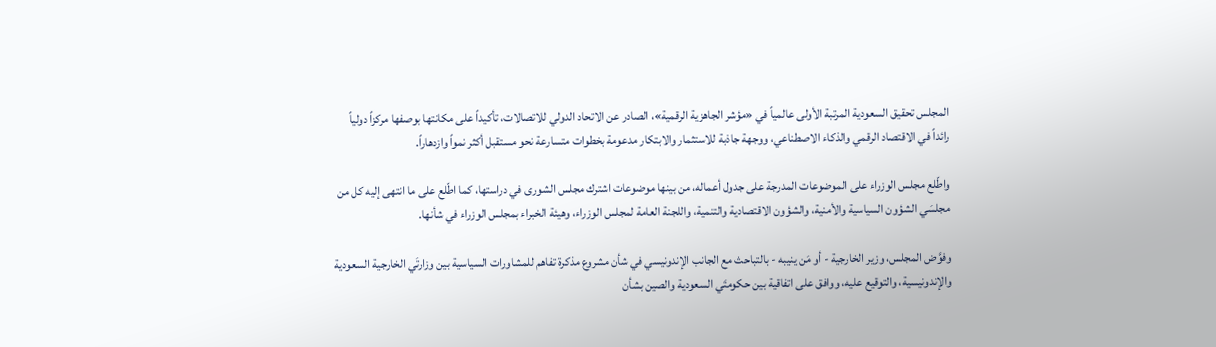المجلس تحقيق السعودية المرتبة الأولى عالمياً في «مؤشر الجاهزية الرقمية»، الصادر عن الاتحاد الدولي للاتصالات، تأكيداً على مكانتها بوصفها مركزاً دولياً رائداً في الاقتصاد الرقمي والذكاء الاصطناعي، ووجهة جاذبة للاستثمار والابتكار مدعومة بخطوات متسارعة نحو مستقبل أكثر نمواً وازدهاراً.

واطّلع مجلس الوزراء على الموضوعات المدرجة على جدول أعماله، من بينها موضوعات اشترك مجلس الشورى في دراستها، كما اطّلع على ما انتهى إليه كل من مجلسَي الشؤون السياسية والأمنية، والشؤون الاقتصادية والتنمية، واللجنة العامة لمجلس الوزراء، وهيئة الخبراء بمجلس الوزراء في شأنها.

وفوَّض المجلس، وزير الخارجية - أو مَن ينيبه - بالتباحث مع الجانب الإندونيسي في شأن مشروع مذكرة تفاهم للمشاورات السياسية بين وزارتَي الخارجية السعودية والإندونيسية، والتوقيع عليه، ووافق على اتفاقية بين حكومتَي السعودية والصين بشأن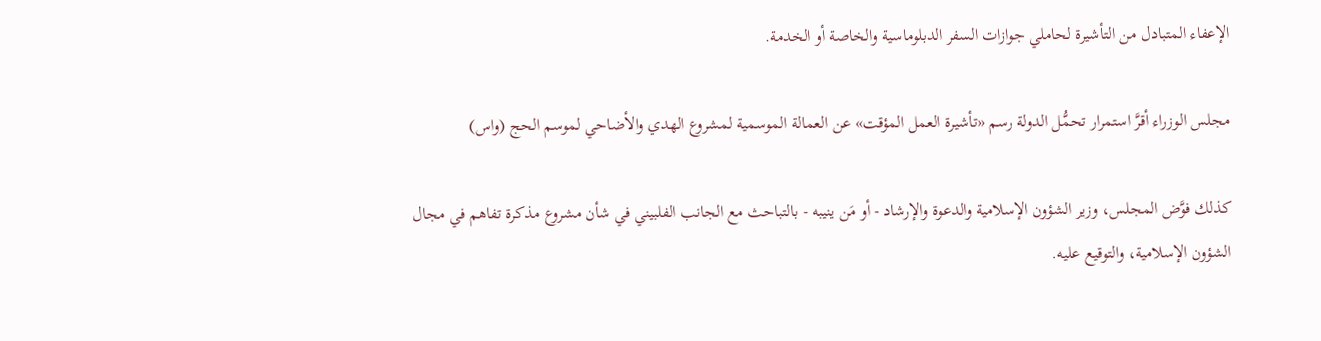الإعفاء المتبادل من التأشيرة لحاملي جوازات السفر الدبلوماسية والخاصة أو الخدمة.

مجلس الوزراء أقرَّ استمرار تحمُّل الدولة رسم «تأشيرة العمل المؤقت» عن العمالة الموسمية لمشروع الهدي والأضاحي لموسم الحج (واس)

كذلك فوَّض المجلس، وزير الشؤون الإسلامية والدعوة والإرشاد - أو مَن ينيبه - بالتباحث مع الجانب الفلبيني في شأن مشروع مذكرة تفاهم في مجال الشؤون الإسلامية، والتوقيع عليه.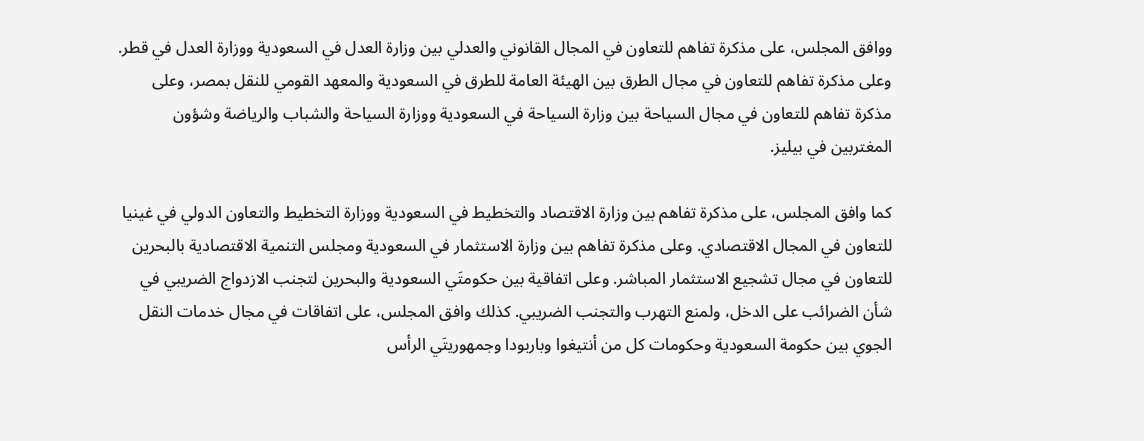ووافق المجلس، على مذكرة تفاهم للتعاون في المجال القانوني والعدلي بين وزارة العدل في السعودية ووزارة العدل في قطر. وعلى مذكرة تفاهم للتعاون في مجال الطرق بين الهيئة العامة للطرق في السعودية والمعهد القومي للنقل بمصر، وعلى مذكرة تفاهم للتعاون في مجال السياحة بين وزارة السياحة في السعودية ووزارة السياحة والشباب والرياضة وشؤون المغتربين في بيليز.

كما وافق المجلس، على مذكرة تفاهم بين وزارة الاقتصاد والتخطيط في السعودية ووزارة التخطيط والتعاون الدولي في غينيا للتعاون في المجال الاقتصادي. وعلى مذكرة تفاهم بين وزارة الاستثمار في السعودية ومجلس التنمية الاقتصادية بالبحرين للتعاون في مجال تشجيع الاستثمار المباشر. وعلى اتفاقية بين حكومتَي السعودية والبحرين لتجنب الازدواج الضريبي في شأن الضرائب على الدخل، ولمنع التهرب والتجنب الضريبي. كذلك وافق المجلس، على اتفاقات في مجال خدمات النقل الجوي بين حكومة السعودية وحكومات كل من أنتيغوا وباربودا وجمهوريتَي الرأس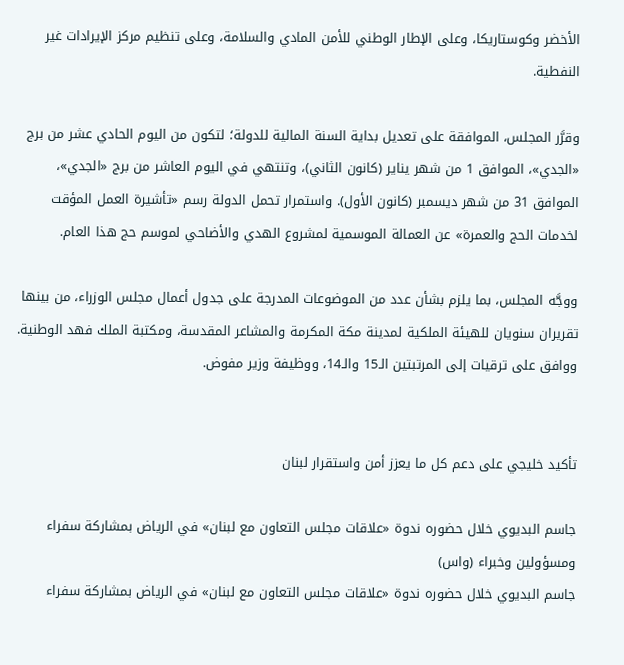الأخضر وكوستاريكا، وعلى الإطار الوطني للأمن المادي والسلامة، وعلى تنظيم مركز الإيرادات غير النفطية.

وقرَّر المجلس، الموافقة على تعديل بداية السنة المالية للدولة؛ لتكون من اليوم الحادي عشر من برج «الجدي»، الموافق 1 من شهر يناير (كانون الثاني)، وتنتهي في اليوم العاشر من برج «الجدي»، الموافق 31 من شهر ديسمبر (كانون الأول). واستمرار تحمل الدولة رسم «تأشيرة العمل المؤقت لخدمات الحج والعمرة» عن العمالة الموسمية لمشروع الهدي والأضاحي لموسم حج هذا العام.

ووجَّه المجلس، بما يلزم بشأن عدد من الموضوعات المدرجة على جدول أعمال مجلس الوزراء، من بينها تقريران سنويان للهيئة الملكية لمدينة مكة المكرمة والمشاعر المقدسة، ومكتبة الملك فهد الوطنية. ووافق على ترقيات إلى المرتبتين الـ15 والـ14، ووظيفة وزير مفوض.


تأكيد خليجي على دعم كل ما يعزز أمن واستقرار لبنان

جاسم البديوي خلال حضوره ندوة «علاقات مجلس التعاون مع لبنان» في الرياض بمشاركة سفراء ومسؤولين وخبراء (واس)
جاسم البديوي خلال حضوره ندوة «علاقات مجلس التعاون مع لبنان» في الرياض بمشاركة سفراء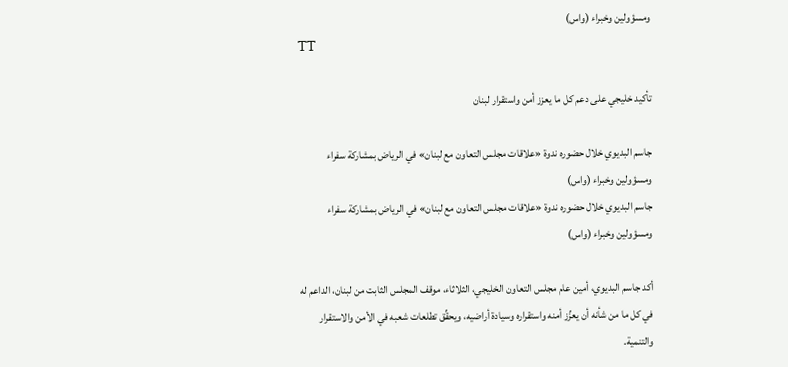ومسؤولين وخبراء (واس)
TT

تأكيد خليجي على دعم كل ما يعزز أمن واستقرار لبنان

جاسم البديوي خلال حضوره ندوة «علاقات مجلس التعاون مع لبنان» في الرياض بمشاركة سفراء ومسؤولين وخبراء (واس)
جاسم البديوي خلال حضوره ندوة «علاقات مجلس التعاون مع لبنان» في الرياض بمشاركة سفراء ومسؤولين وخبراء (واس)

أكد جاسم البديوي، أمين عام مجلس التعاون الخليجي، الثلاثاء، موقف المجلس الثابت من لبنان، الداعم له في كل ما من شأنه أن يعزِّز أمنه واستقراره وسيادة أراضيه، ويحقِّق تطلعات شعبه في الأمن والاستقرار والتنمية.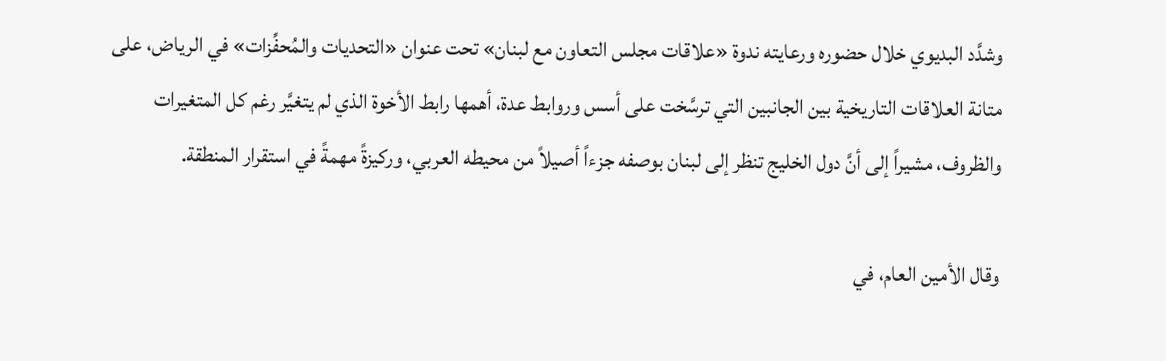وشدَّد البديوي خلال حضوره ورعايته ندوة «علاقات مجلس التعاون مع لبنان» تحت عنوان «التحديات والمُحفِّزات» في الرياض، على متانة العلاقات التاريخية بين الجانبين التي ترسَّخت على أسس وروابط عدة، أهمها رابط الأخوة الذي لم يتغيَّر رغم كل المتغيرات والظروف، مشيراً إلى أنَّ دول الخليج تنظر إلى لبنان بوصفه جزءاً أصيلاً من محيطه العربي، وركيزةً مهمةً في استقرار المنطقة.

وقال الأمين العام، في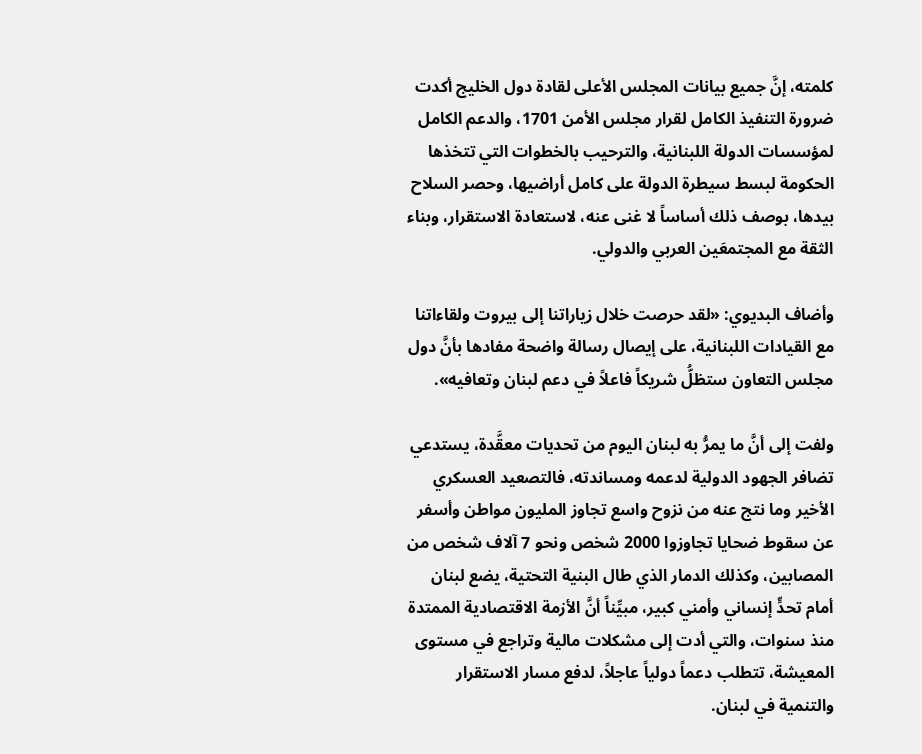كلمته، إنَّ جميع بيانات المجلس الأعلى لقادة دول الخليج أكدت ضرورة التنفيذ الكامل لقرار مجلس الأمن 1701، والدعم الكامل لمؤسسات الدولة اللبنانية، والترحيب بالخطوات التي تتخذها الحكومة لبسط سيطرة الدولة على كامل أراضيها، وحصر السلاح بيدها، بوصف ذلك أساساً لا غنى عنه، لاستعادة الاستقرار، وبناء الثقة مع المجتمعَين العربي والدولي.

وأضاف البديوي: «لقد حرصت خلال زياراتنا إلى بيروت ولقاءاتنا مع القيادات اللبنانية، على إيصال رسالة واضحة مفادها بأنَّ دول مجلس التعاون ستظلُّ شريكاً فاعلاً في دعم لبنان وتعافيه».

ولفت إلى أنَّ ما يمرُّ به لبنان اليوم من تحديات معقَّدة، يستدعي تضافر الجهود الدولية لدعمه ومساندته، فالتصعيد العسكري الأخير وما نتج عنه من نزوح واسع تجاوز المليون مواطن وأسفر عن سقوط ضحايا تجاوزوا 2000 شخص ونحو 7 آلاف شخص من المصابين، وكذلك الدمار الذي طال البنية التحتية، يضع لبنان أمام تحدٍّ إنساني وأمني كبير، مبيِّناً أنَّ الأزمة الاقتصادية الممتدة منذ سنوات، والتي أدت إلى مشكلات مالية وتراجع في مستوى المعيشة، تتطلب دعماً دولياً عاجلاً، لدفع مسار الاستقرار والتنمية في لبنان.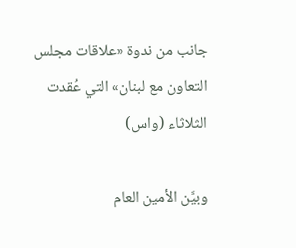جانب من ندوة «علاقات مجلس التعاون مع لبنان» التي عُقدت الثلاثاء (واس)

وبيَّن الأمين العام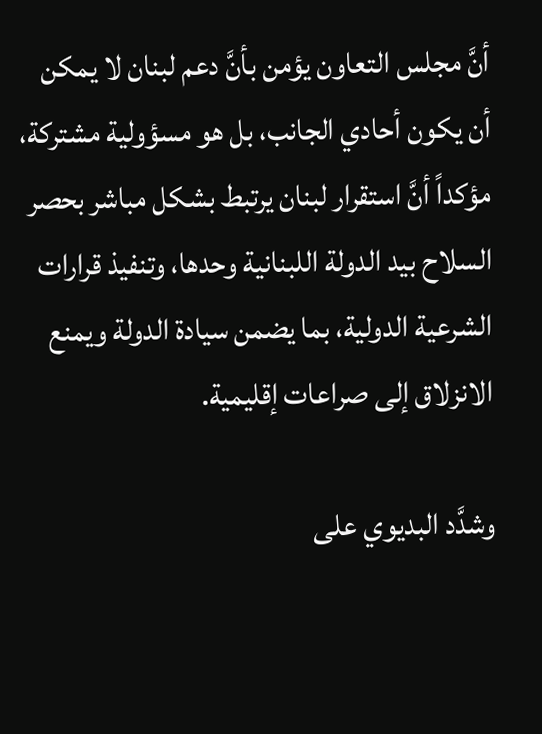أنَّ مجلس التعاون يؤمن بأنَّ دعم لبنان لا يمكن أن يكون أحادي الجانب، بل هو مسؤولية مشتركة، مؤكداً أنَّ استقرار لبنان يرتبط بشكل مباشر بحصر السلاح بيد الدولة اللبنانية وحدها، وتنفيذ قرارات الشرعية الدولية، بما يضمن سيادة الدولة ويمنع الانزلاق إلى صراعات إقليمية.

وشدَّد البديوي على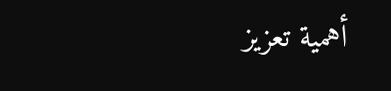أهمية تعزيز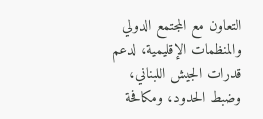التعاون مع المجتمع الدولي والمنظمات الإقليمية، لدعم قدرات الجيش اللبناني، وضبط الحدود، ومكافحة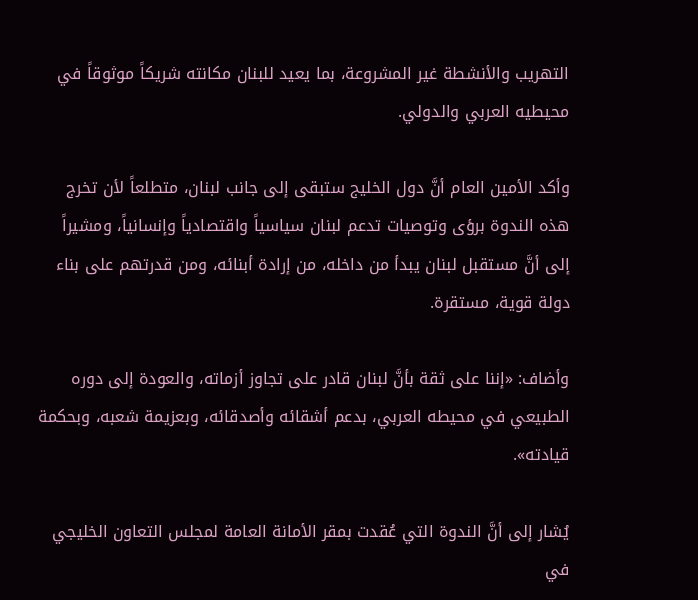التهريب والأنشطة غير المشروعة، بما يعيد للبنان مكانته شريكاً موثوقاً في محيطيه العربي والدولي.

وأكد الأمين العام أنَّ دول الخليج ستبقى إلى جانب لبنان، متطلعاً لأن تخرج هذه الندوة برؤى وتوصيات تدعم لبنان سياسياً واقتصادياً وإنسانياً، ومشيراً إلى أنَّ مستقبل لبنان يبدأ من داخله، من إرادة أبنائه، ومن قدرتهم على بناء دولة قوية، مستقرة.

وأضاف: «إننا على ثقة بأنَّ لبنان قادر على تجاوز أزماته، والعودة إلى دوره الطبيعي في محيطه العربي، بدعم أشقائه وأصدقائه، وبعزيمة شعبه، وبحكمة قيادته».

يُشار إلى أنَّ الندوة التي عُقدت بمقر الأمانة العامة لمجلس التعاون الخليجي في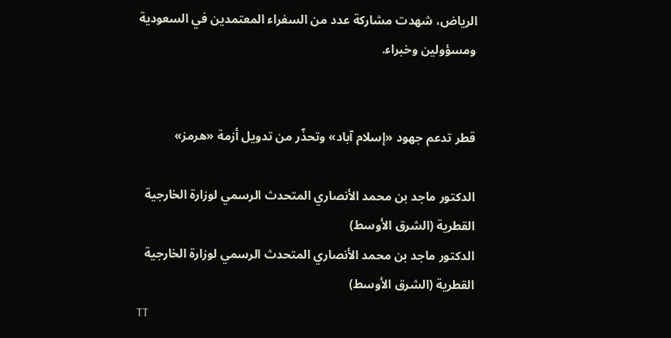الرياض، شهدت مشاركة عدد من السفراء المعتمدين في السعودية ومسؤولين وخبراء.


قطر تدعم جهود «إسلام آباد» وتحذّر من تدويل أزمة «هرمز»

الدكتور ماجد بن محمد الأنصاري المتحدث الرسمي لوزارة الخارجية القطرية (الشرق الأوسط)
الدكتور ماجد بن محمد الأنصاري المتحدث الرسمي لوزارة الخارجية القطرية (الشرق الأوسط)
TT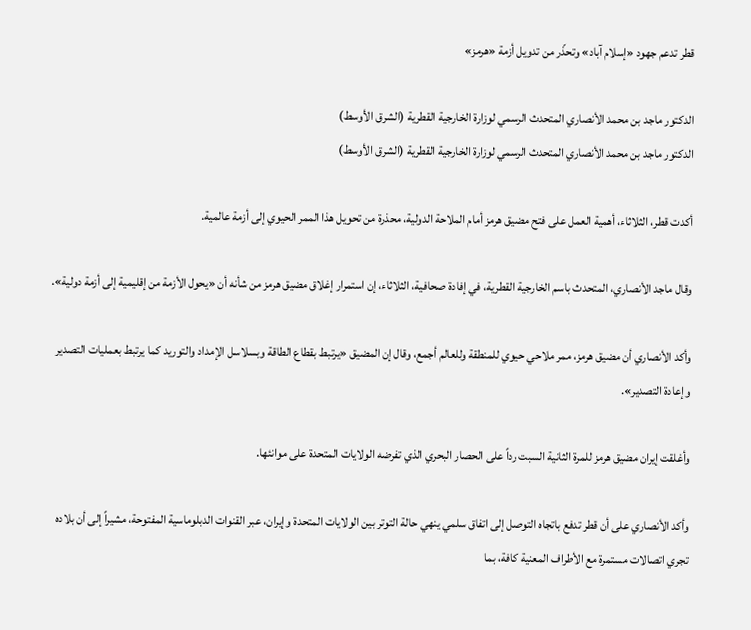قطر تدعم جهود «إسلام آباد» وتحذّر من تدويل أزمة «هرمز»

الدكتور ماجد بن محمد الأنصاري المتحدث الرسمي لوزارة الخارجية القطرية (الشرق الأوسط)
الدكتور ماجد بن محمد الأنصاري المتحدث الرسمي لوزارة الخارجية القطرية (الشرق الأوسط)

أكدت قطر، الثلاثاء، أهمية العمل على فتح مضيق هرمز أمام الملاحة الدولية، محذرة من تحويل هذا الممر الحيوي إلى أزمة عالمية.

وقال ماجد الأنصاري، المتحدث باسم الخارجية القطرية، في إفادة صحافية، الثلاثاء، إن استمرار إغلاق مضيق هرمز من شأنه أن «يحول الأزمة من إقليمية إلى أزمة دولية».

وأكد الأنصاري أن مضيق هرمز، ممر ملاحي حيوي للمنطقة وللعالم أجمع، وقال إن المضيق «يرتبط بقطاع الطاقة وبسلاسل الإمداد والتوريد كما يرتبط بعمليات التصدير وإعادة التصدير».

وأغلقت إيران مضيق هرمز للمرة الثانية السبت رداً على الحصار البحري الذي تفرضه الولايات المتحدة على موانئها.

وأكد الأنصاري على أن قطر تدفع باتجاه التوصل إلى اتفاق سلمي ينهي حالة التوتر بين الولايات المتحدة وإيران، عبر القنوات الدبلوماسية المفتوحة، مشيراً إلى أن بلاده تجري اتصالات مستمرة مع الأطراف المعنية كافة، بما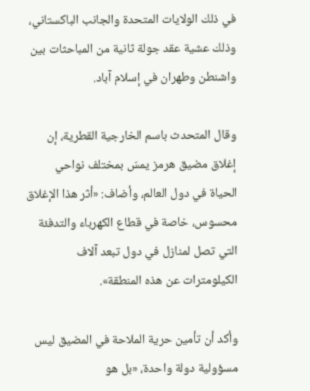في ذلك الولايات المتحدة والجانب الباكستاني، وذلك عشية عقد جولة ثانية من المباحثات بين واشنطن وطهران في إسلام آباد.

وقال المتحدث باسم الخارجية القطرية، إن إغلاق مضيق هرمز يمسّ بمختلف نواحي الحياة في دول العالم، وأضاف: «أثر هذا الإغلاق محسوس، خاصة في قطاع الكهرباء والتدفئة التي تصل لمنازل في دول تبعد آلاف الكيلومترات عن هذه المنطقة».

وأكد أن تأمين حرية الملاحة في المضيق ليس مسؤولية دولة واحدة، «بل هو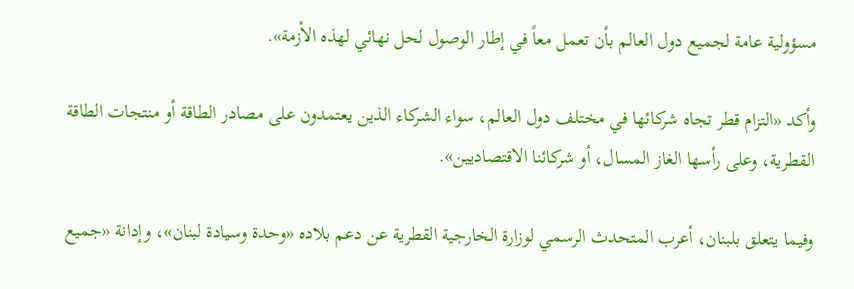مسؤولية عامة لجميع دول العالم بأن تعمل معاً في إطار الوصول لحل نهائي لهذه الأزمة».

وأكد «التزام قطر تجاه شركائها في مختلف دول العالم، سواء الشركاء الذين يعتمدون على مصادر الطاقة أو منتجات الطاقة القطرية، وعلى رأسها الغاز المسال، أو شركائنا الاقتصاديين».

وفيما يتعلق بلبنان، أعرب المتحدث الرسمي لوزارة الخارجية القطرية عن دعم بلاده «وحدة وسيادة لبنان»، وإدانة «جميع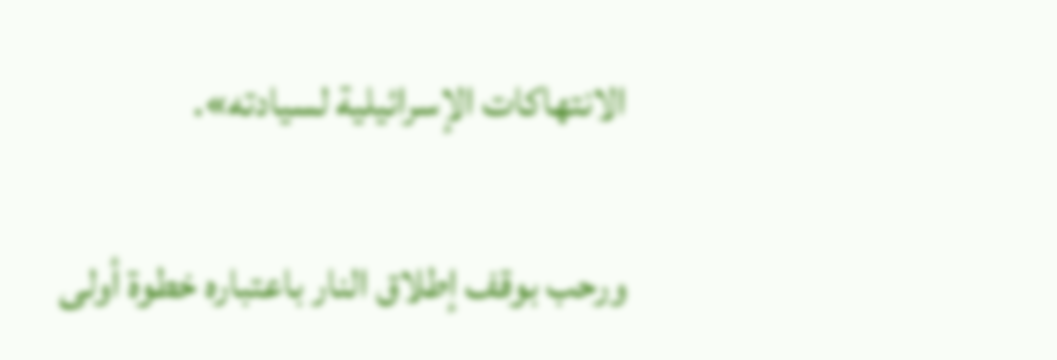الانتهاكات الإسرائيلية لسيادته».

ورحب بوقف إطلاق النار باعتباره خطوة أولى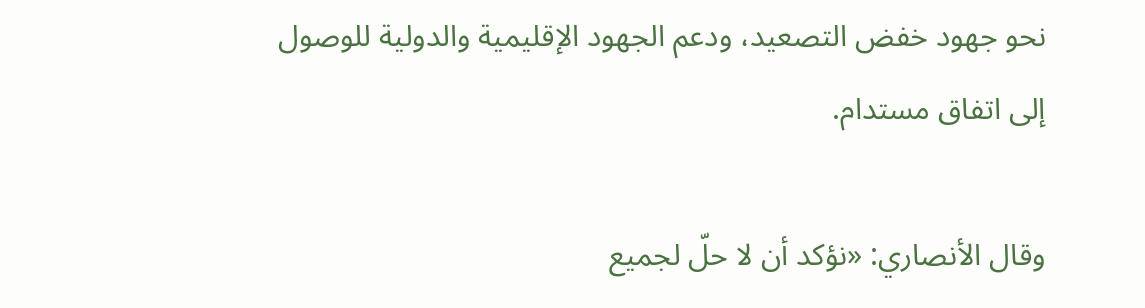نحو جهود خفض التصعيد، ودعم الجهود الإقليمية والدولية للوصول إلى اتفاق مستدام.

وقال الأنصاري: «نؤكد أن لا حلّ لجميع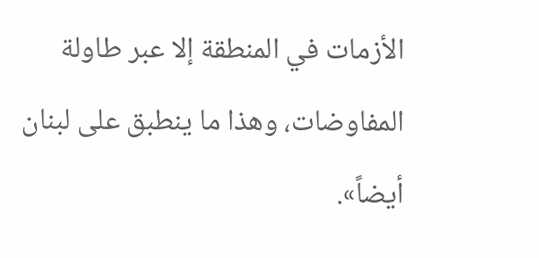الأزمات في المنطقة إلا عبر طاولة المفاوضات، وهذا ما ينطبق على لبنان أيضاً».